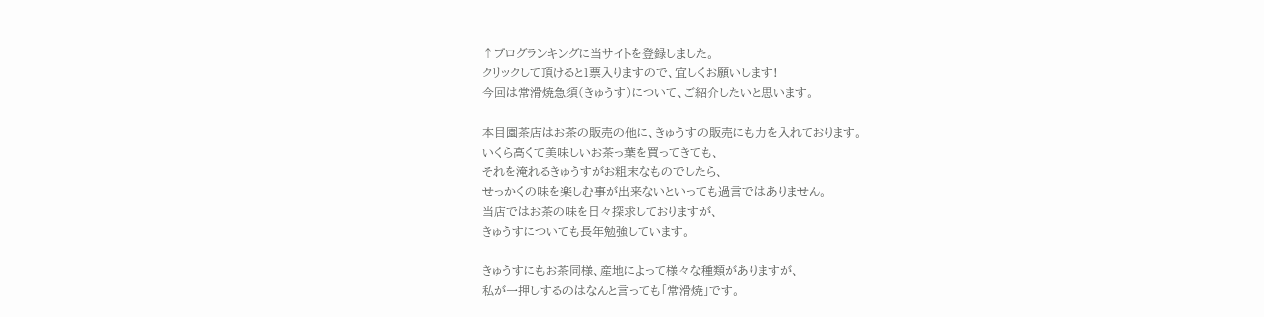↑ブログランキングに当サイトを登録しました。
クリックして頂けると1票入りますので、宜しくお願いします!
今回は常滑焼急須(きゅうす)について、ご紹介したいと思います。

本目園茶店はお茶の販売の他に、きゅうすの販売にも力を入れております。
いくら高くて美味しいお茶っ葉を買ってきても、
それを淹れるきゅうすがお粗末なものでしたら、
せっかくの味を楽しむ事が出来ないといっても過言ではありません。
当店ではお茶の味を日々探求しておりますが、
きゅうすについても長年勉強しています。

きゅうすにもお茶同様、産地によって様々な種類がありますが、
私が一押しするのはなんと言っても「常滑焼」です。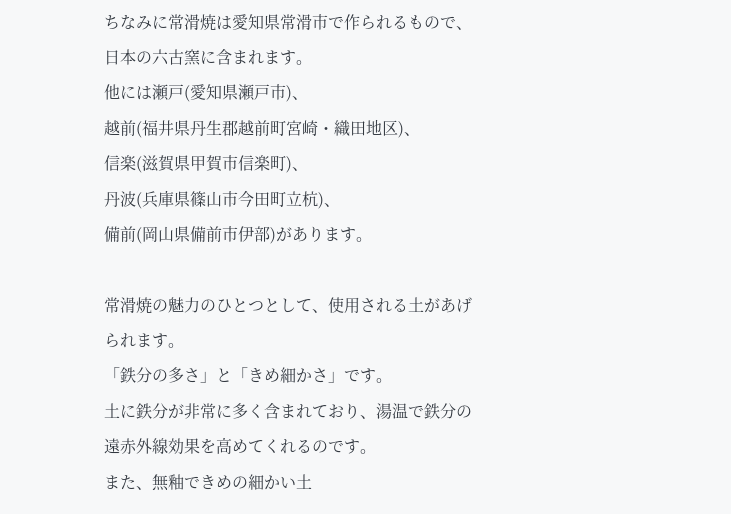ちなみに常滑焼は愛知県常滑市で作られるもので、日本の六古窯に含まれます。
他には瀬戸(愛知県瀬戸市)、
越前(福井県丹生郡越前町宮崎・織田地区)、
信楽(滋賀県甲賀市信楽町)、
丹波(兵庫県篠山市今田町立杭)、
備前(岡山県備前市伊部)があります。

常滑焼の魅力のひとつとして、使用される土があげられます。
「鉄分の多さ」と「きめ細かさ」です。
土に鉄分が非常に多く含まれており、湯温で鉄分の遠赤外線効果を高めてくれるのです。
また、無釉できめの細かい土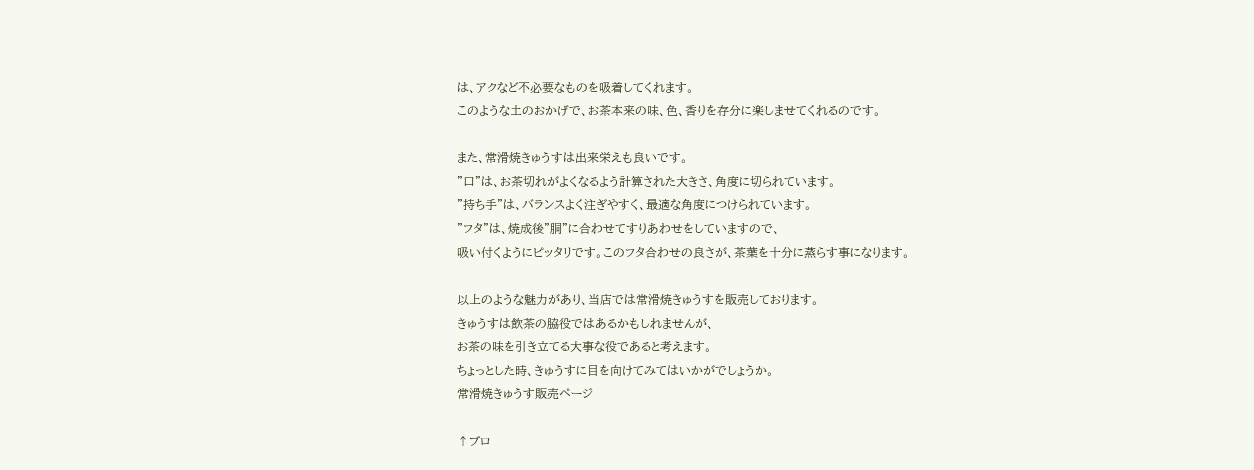は、アクなど不必要なものを吸着してくれます。
このような土のおかげで、お茶本来の味、色、香りを存分に楽しませてくれるのです。

また、常滑焼きゅうすは出来栄えも良いです。
”口”は、お茶切れがよくなるよう計算された大きさ、角度に切られています。
”持ち手”は、バランスよく注ぎやすく、最適な角度につけられています。
”フタ”は、焼成後”胴”に合わせてすりあわせをしていますので、
吸い付くようにピッタリです。このフタ合わせの良さが、茶葉を十分に蒸らす事になります。

以上のような魅力があり、当店では常滑焼きゅうすを販売しております。
きゅうすは飲茶の脇役ではあるかもしれませんが、
お茶の味を引き立てる大事な役であると考えます。
ちょっとした時、きゅうすに目を向けてみてはいかがでしょうか。
常滑焼きゅうす販売ページ

↑ブロ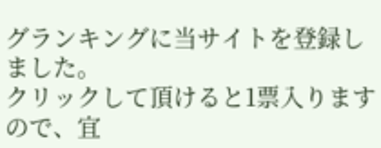グランキングに当サイトを登録しました。
クリックして頂けると1票入りますので、宜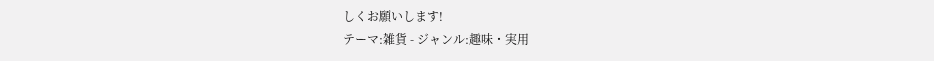しくお願いします!
テーマ:雑貨 - ジャンル:趣味・実用